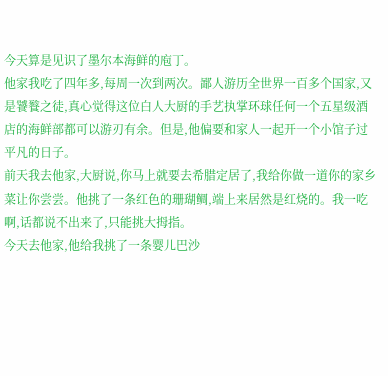今天算是见识了墨尔本海鲜的庖丁。
他家我吃了四年多,每周一次到两次。鄙人游历全世界一百多个国家,又是饕餮之徒,真心觉得这位白人大厨的手艺执掌环球任何一个五星级酒店的海鲜部都可以游刃有余。但是,他偏要和家人一起开一个小馆子过平凡的日子。
前天我去他家,大厨说,你马上就要去希腊定居了,我给你做一道你的家乡菜让你尝尝。他挑了一条红色的珊瑚鲷,端上来居然是红烧的。我一吃啊,话都说不出来了,只能挑大拇指。
今天去他家,他给我挑了一条婴儿巴沙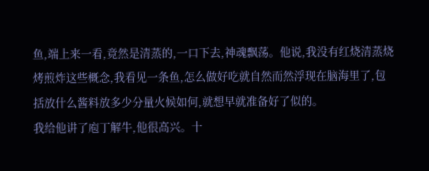鱼,端上来一看,竟然是清蒸的,一口下去,神魂飘荡。他说,我没有红烧清蒸烧烤煎炸这些概念,我看见一条鱼,怎么做好吃就自然而然浮现在脑海里了,包括放什么酱料放多少分量火候如何,就想早就准备好了似的。
我给他讲了庖丁解牛,他很高兴。十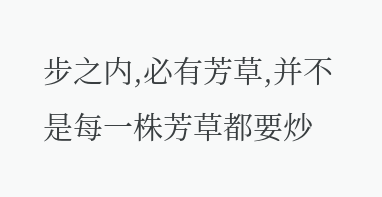步之内,必有芳草,并不是每一株芳草都要炒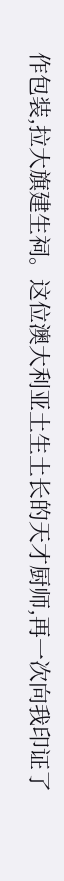作包装,拉大旗建生祠。这位澳大利亚土生土长的天才厨师,再一次向我印证了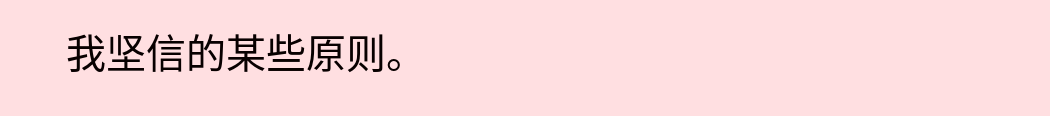我坚信的某些原则。